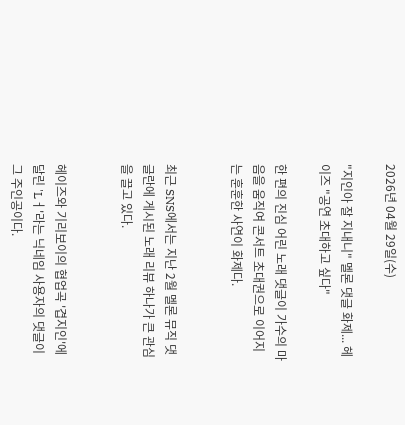2026년 04월 29일(수)

"지인아 잘 지내니" 멜론 댓글 화제... 헤이즈 "공연 초대하고 싶다"

한 편의 진심 어린 노래 댓글이 가수의 마음을 움직여 콘서트 초대권으로 이어지는 훈훈한 사연이 화제다.


최근 SNS에서는 지난 2월 멜론 뮤직 댓글란에 게시된 노래 리뷰 하나가 큰 관심을 끌고 있다.


헤이즈와 기리보이의 협업곡 '겹지인'에 달린 'Lㅓ'라는 닉네임 사용자의 댓글이 그 주인공이다.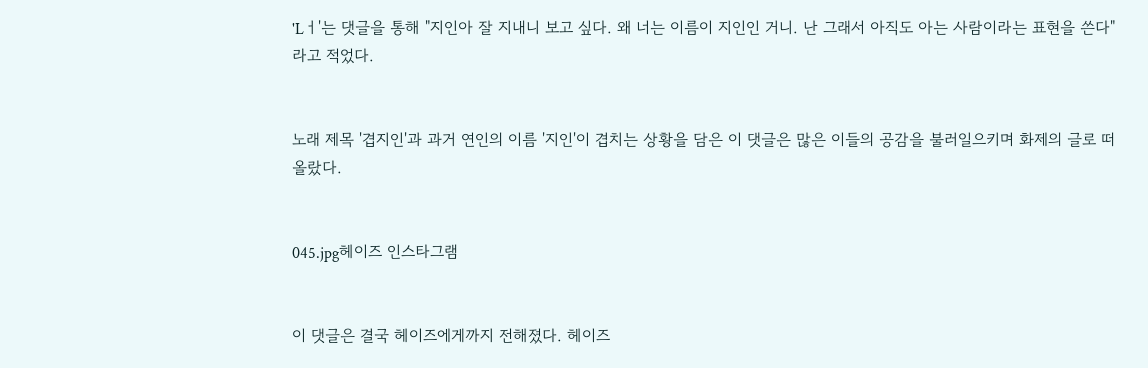'Lㅓ'는 댓글을 통해 "지인아 잘 지내니 보고 싶다. 왜 너는 이름이 지인인 거니. 난 그래서 아직도 아는 사람이라는 표현을 쓴다"라고 적었다.


노래 제목 '겹지인'과 과거 연인의 이름 '지인'이 겹치는 상황을 담은 이 댓글은 많은 이들의 공감을 불러일으키며 화제의 글로 떠올랐다.


045.jpg헤이즈 인스타그램


이 댓글은 결국 헤이즈에게까지 전해졌다. 헤이즈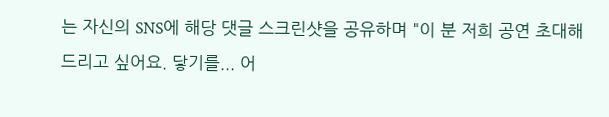는 자신의 SNS에 해당 댓글 스크린샷을 공유하며 "이 분 저희 공연 초대해 드리고 싶어요. 닿기를... 어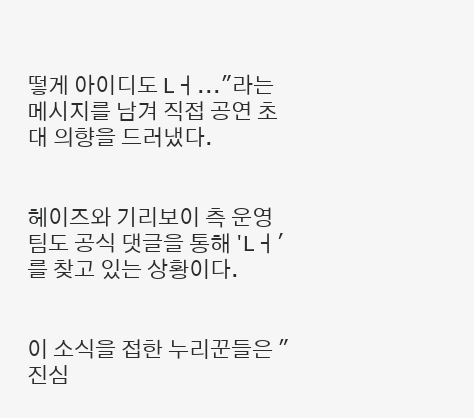떻게 아이디도 Lㅓ..."라는 메시지를 남겨 직접 공연 초대 의향을 드러냈다.


헤이즈와 기리보이 측 운영팀도 공식 댓글을 통해 'Lㅓ'를 찾고 있는 상황이다.


이 소식을 접한 누리꾼들은 "진심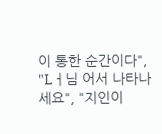이 통한 순간이다", "Lㅓ님 어서 나타나세요", "지인이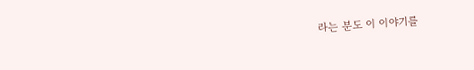라는 분도 이 이야기를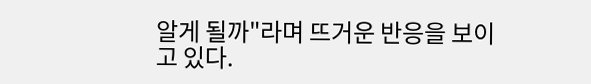알게 될까"라며 뜨거운 반응을 보이고 있다.